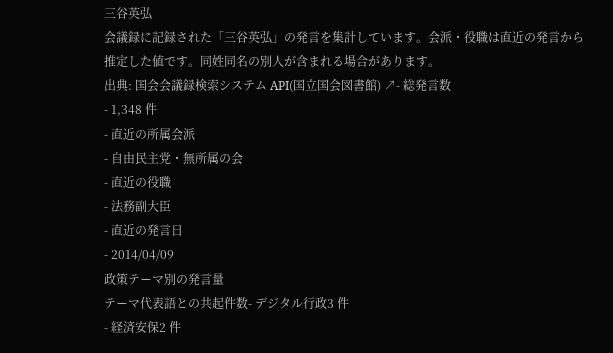三谷英弘
会議録に記録された「三谷英弘」の発言を集計しています。会派・役職は直近の発言から推定した値です。同姓同名の別人が含まれる場合があります。
出典: 国会会議録検索システム API(国立国会図書館) ↗- 総発言数
- 1,348 件
- 直近の所属会派
- 自由民主党・無所属の会
- 直近の役職
- 法務副大臣
- 直近の発言日
- 2014/04/09
政策テーマ別の発言量
テーマ代表語との共起件数- デジタル行政3 件
- 経済安保2 件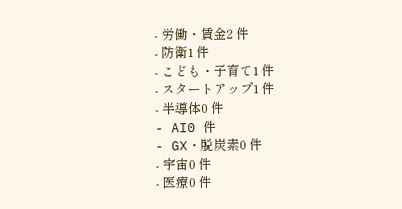- 労働・賃金2 件
- 防衛1 件
- こども・子育て1 件
- スタートアップ1 件
- 半導体0 件
- AI0 件
- GX・脱炭素0 件
- 宇宙0 件
- 医療0 件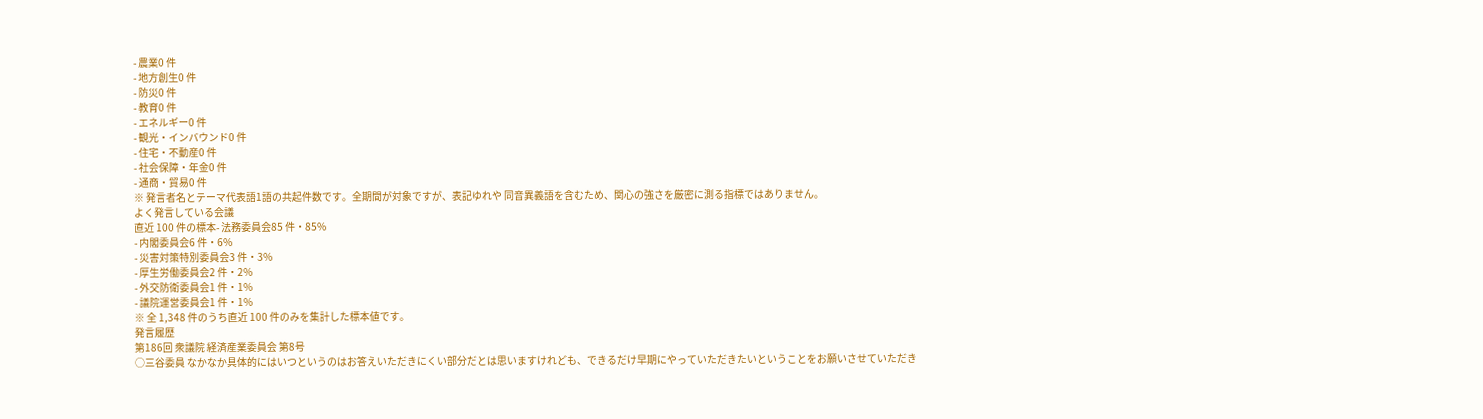- 農業0 件
- 地方創生0 件
- 防災0 件
- 教育0 件
- エネルギー0 件
- 観光・インバウンド0 件
- 住宅・不動産0 件
- 社会保障・年金0 件
- 通商・貿易0 件
※ 発言者名とテーマ代表語1語の共起件数です。全期間が対象ですが、表記ゆれや 同音異義語を含むため、関心の強さを厳密に測る指標ではありません。
よく発言している会議
直近 100 件の標本- 法務委員会85 件・85%
- 内閣委員会6 件・6%
- 災害対策特別委員会3 件・3%
- 厚生労働委員会2 件・2%
- 外交防衛委員会1 件・1%
- 議院運営委員会1 件・1%
※ 全 1,348 件のうち直近 100 件のみを集計した標本値です。
発言履歴
第186回 衆議院 経済産業委員会 第8号
○三谷委員 なかなか具体的にはいつというのはお答えいただきにくい部分だとは思いますけれども、できるだけ早期にやっていただきたいということをお願いさせていただき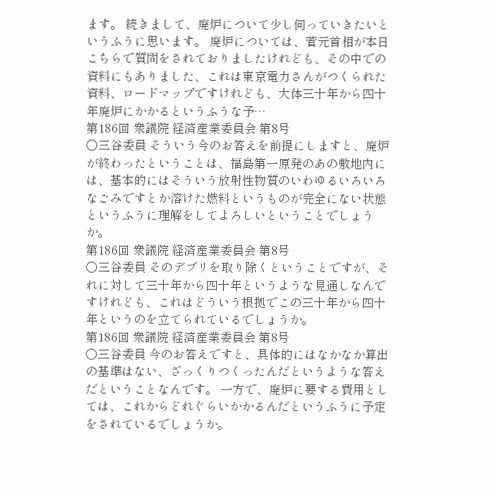ます。 続きまして、廃炉について少し伺っていきたいというふうに思います。 廃炉については、菅元首相が本日こちらで質問をされておりましたけれども、その中での資料にもありました、これは東京電力さんがつくられた資料、ロードマップですけれども、大体三十年から四十年廃炉にかかるというふうな予…
第186回 衆議院 経済産業委員会 第8号
○三谷委員 そういう今のお答えを前提にしますと、廃炉が終わったということは、福島第一原発のあの敷地内には、基本的にはそういう放射性物質のいわゆるいろいろなごみですとか溶けた燃料というものが完全にない状態というふうに理解をしてよろしいということでしょうか。
第186回 衆議院 経済産業委員会 第8号
○三谷委員 そのデブリを取り除くということですが、それに対して三十年から四十年というような見通しなんですけれども、これはどういう根拠でこの三十年から四十年というのを立てられているでしょうか。
第186回 衆議院 経済産業委員会 第8号
○三谷委員 今のお答えですと、具体的にはなかなか算出の基準はない、ざっくりつくったんだというような答えだということなんです。 一方で、廃炉に要する費用としては、これからどれぐらいかかるんだというふうに予定をされているでしょうか。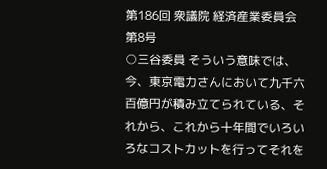第186回 衆議院 経済産業委員会 第8号
○三谷委員 そういう意味では、今、東京電力さんにおいて九千六百億円が積み立てられている、それから、これから十年間でいろいろなコストカットを行ってそれを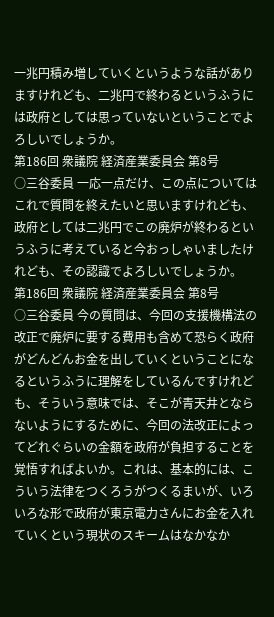一兆円積み増していくというような話がありますけれども、二兆円で終わるというふうには政府としては思っていないということでよろしいでしょうか。
第186回 衆議院 経済産業委員会 第8号
○三谷委員 一応一点だけ、この点についてはこれで質問を終えたいと思いますけれども、政府としては二兆円でこの廃炉が終わるというふうに考えていると今おっしゃいましたけれども、その認識でよろしいでしょうか。
第186回 衆議院 経済産業委員会 第8号
○三谷委員 今の質問は、今回の支援機構法の改正で廃炉に要する費用も含めて恐らく政府がどんどんお金を出していくということになるというふうに理解をしているんですけれども、そういう意味では、そこが青天井とならないようにするために、今回の法改正によってどれぐらいの金額を政府が負担することを覚悟すればよいか。これは、基本的には、こういう法律をつくろうがつくるまいが、いろいろな形で政府が東京電力さんにお金を入れていくという現状のスキームはなかなか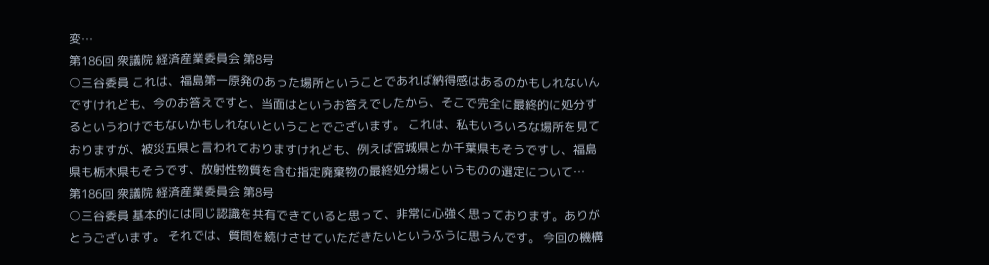変…
第186回 衆議院 経済産業委員会 第8号
○三谷委員 これは、福島第一原発のあった場所ということであれば納得感はあるのかもしれないんですけれども、今のお答えですと、当面はというお答えでしたから、そこで完全に最終的に処分するというわけでもないかもしれないということでございます。 これは、私もいろいろな場所を見ておりますが、被災五県と言われておりますけれども、例えば宮城県とか千葉県もそうですし、福島県も栃木県もそうです、放射性物質を含む指定廃棄物の最終処分場というものの選定について…
第186回 衆議院 経済産業委員会 第8号
○三谷委員 基本的には同じ認識を共有できていると思って、非常に心強く思っております。ありがとうございます。 それでは、質問を続けさせていただきたいというふうに思うんです。 今回の機構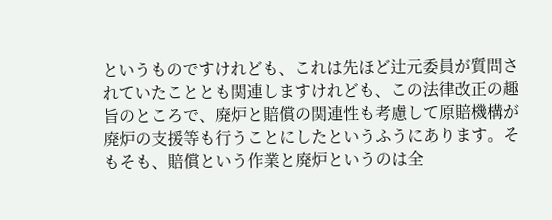というものですけれども、これは先ほど辻元委員が質問されていたこととも関連しますけれども、この法律改正の趣旨のところで、廃炉と賠償の関連性も考慮して原賠機構が廃炉の支援等も行うことにしたというふうにあります。そもそも、賠償という作業と廃炉というのは全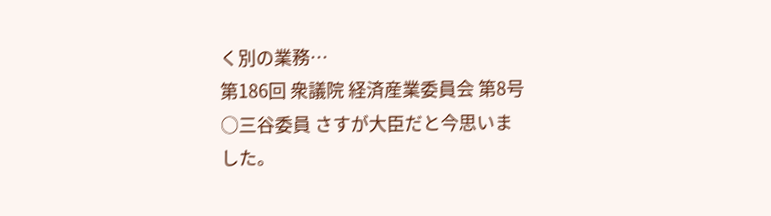く別の業務…
第186回 衆議院 経済産業委員会 第8号
○三谷委員 さすが大臣だと今思いました。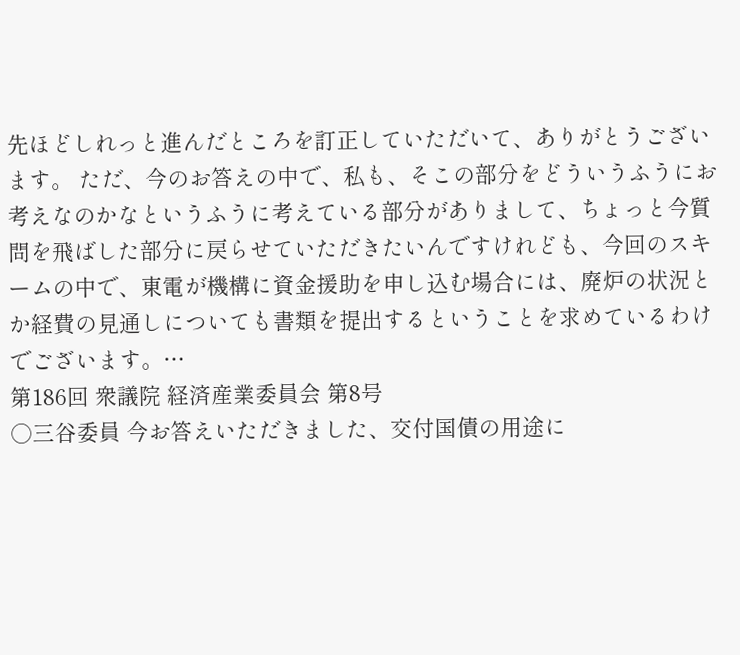先ほどしれっと進んだところを訂正していただいて、ありがとうございます。 ただ、今のお答えの中で、私も、そこの部分をどういうふうにお考えなのかなというふうに考えている部分がありまして、ちょっと今質問を飛ばした部分に戻らせていただきたいんですけれども、今回のスキームの中で、東電が機構に資金援助を申し込む場合には、廃炉の状況とか経費の見通しについても書類を提出するということを求めているわけでございます。…
第186回 衆議院 経済産業委員会 第8号
○三谷委員 今お答えいただきました、交付国債の用途に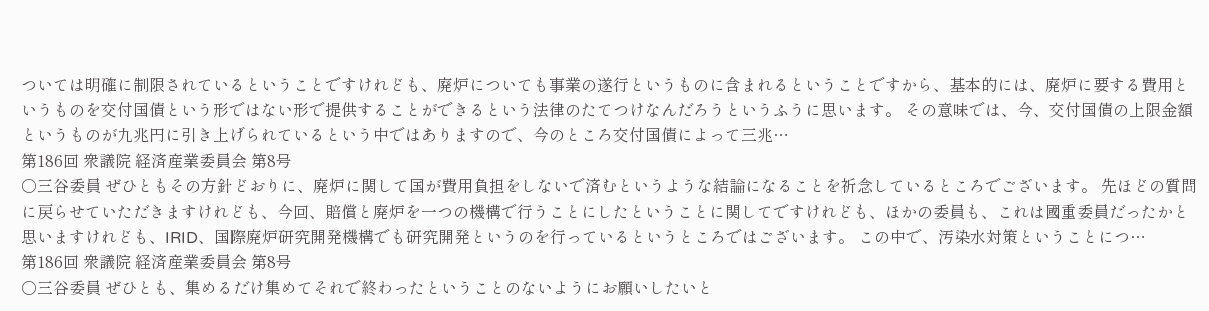ついては明確に制限されているということですけれども、廃炉についても事業の遂行というものに含まれるということですから、基本的には、廃炉に要する費用というものを交付国債という形ではない形で提供することができるという法律のたてつけなんだろうというふうに思います。 その意味では、今、交付国債の上限金額というものが九兆円に引き上げられているという中ではありますので、今のところ交付国債によって三兆…
第186回 衆議院 経済産業委員会 第8号
○三谷委員 ぜひともその方針どおりに、廃炉に関して国が費用負担をしないで済むというような結論になることを祈念しているところでございます。 先ほどの質問に戻らせていただきますけれども、今回、賠償と廃炉を一つの機構で行うことにしたということに関してですけれども、ほかの委員も、これは國重委員だったかと思いますけれども、IRID、国際廃炉研究開発機構でも研究開発というのを行っているというところではございます。 この中で、汚染水対策ということにつ…
第186回 衆議院 経済産業委員会 第8号
○三谷委員 ぜひとも、集めるだけ集めてそれで終わったということのないようにお願いしたいと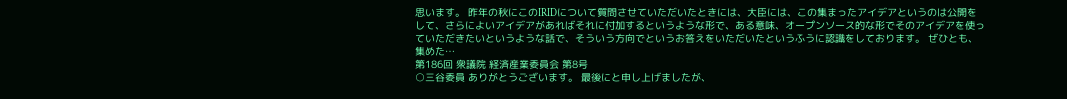思います。 昨年の秋にこのIRIDについて質問させていただいたときには、大臣には、この集まったアイデアというのは公開をして、さらによいアイデアがあればそれに付加するというような形で、ある意味、オープンソース的な形でそのアイデアを使っていただきたいというような話で、そういう方向でというお答えをいただいたというふうに認識をしております。 ぜひとも、集めた…
第186回 衆議院 経済産業委員会 第8号
○三谷委員 ありがとうございます。 最後にと申し上げましたが、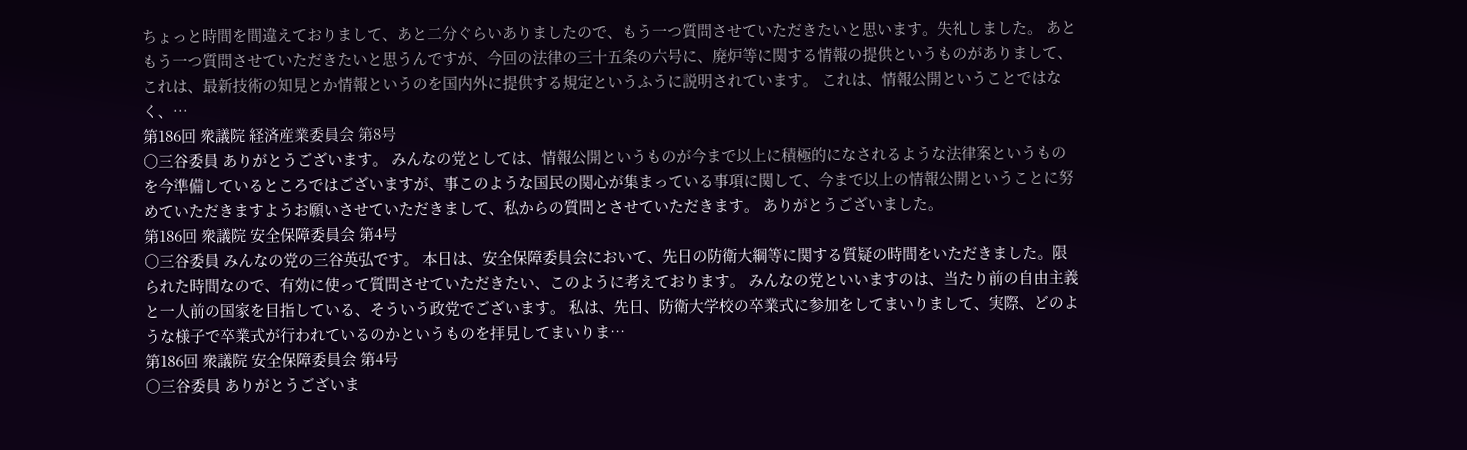ちょっと時間を間違えておりまして、あと二分ぐらいありましたので、もう一つ質問させていただきたいと思います。失礼しました。 あともう一つ質問させていただきたいと思うんですが、今回の法律の三十五条の六号に、廃炉等に関する情報の提供というものがありまして、これは、最新技術の知見とか情報というのを国内外に提供する規定というふうに説明されています。 これは、情報公開ということではなく、…
第186回 衆議院 経済産業委員会 第8号
○三谷委員 ありがとうございます。 みんなの党としては、情報公開というものが今まで以上に積極的になされるような法律案というものを今準備しているところではございますが、事このような国民の関心が集まっている事項に関して、今まで以上の情報公開ということに努めていただきますようお願いさせていただきまして、私からの質問とさせていただきます。 ありがとうございました。
第186回 衆議院 安全保障委員会 第4号
○三谷委員 みんなの党の三谷英弘です。 本日は、安全保障委員会において、先日の防衛大綱等に関する質疑の時間をいただきました。限られた時間なので、有効に使って質問させていただきたい、このように考えております。 みんなの党といいますのは、当たり前の自由主義と一人前の国家を目指している、そういう政党でございます。 私は、先日、防衛大学校の卒業式に参加をしてまいりまして、実際、どのような様子で卒業式が行われているのかというものを拝見してまいりま…
第186回 衆議院 安全保障委員会 第4号
○三谷委員 ありがとうございま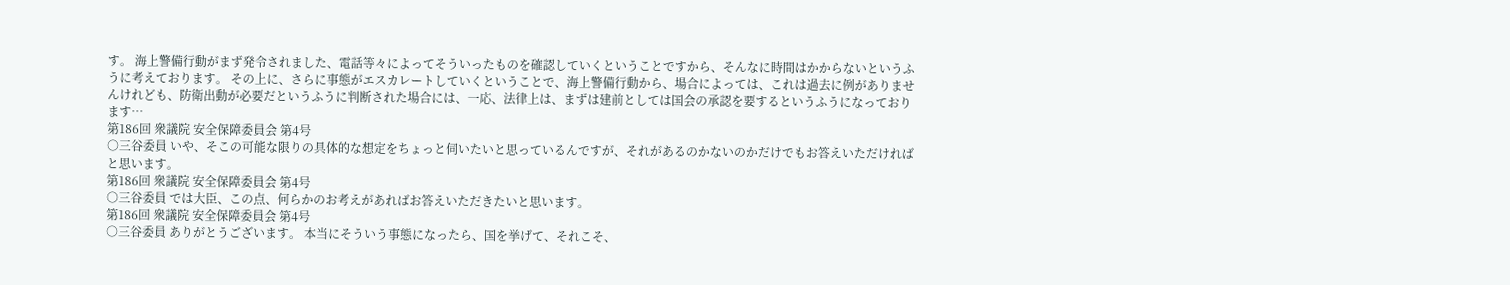す。 海上警備行動がまず発令されました、電話等々によってそういったものを確認していくということですから、そんなに時間はかからないというふうに考えております。 その上に、さらに事態がエスカレートしていくということで、海上警備行動から、場合によっては、これは過去に例がありませんけれども、防衛出動が必要だというふうに判断された場合には、一応、法律上は、まずは建前としては国会の承認を要するというふうになっております…
第186回 衆議院 安全保障委員会 第4号
○三谷委員 いや、そこの可能な限りの具体的な想定をちょっと伺いたいと思っているんですが、それがあるのかないのかだけでもお答えいただければと思います。
第186回 衆議院 安全保障委員会 第4号
○三谷委員 では大臣、この点、何らかのお考えがあればお答えいただきたいと思います。
第186回 衆議院 安全保障委員会 第4号
○三谷委員 ありがとうございます。 本当にそういう事態になったら、国を挙げて、それこそ、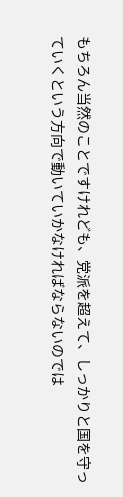もちろん当然のことですけれども、党派を超えて、しっかりと国を守っていくという方向で動いていかなければならないのでは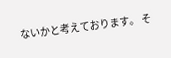ないかと考えております。 そ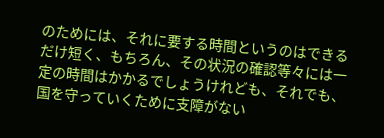のためには、それに要する時間というのはできるだけ短く、もちろん、その状況の確認等々には一定の時間はかかるでしょうけれども、それでも、国を守っていくために支障がない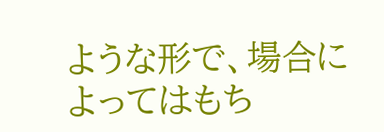ような形で、場合によってはもち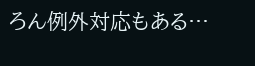ろん例外対応もある…